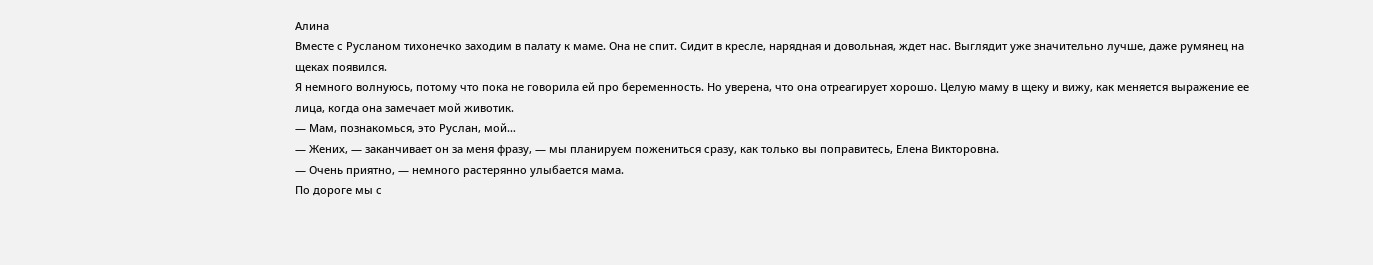Алина
Вместе с Русланом тихонечко заходим в палату к маме. Она не спит. Сидит в кресле, нарядная и довольная, ждет нас. Выглядит уже значительно лучше, даже румянец на щеках появился.
Я немного волнуюсь, потому что пока не говорила ей про беременность. Но уверена, что она отреагирует хорошо. Целую маму в щеку и вижу, как меняется выражение ее лица, когда она замечает мой животик.
— Мам, познакомься, это Руслан, мой…
— Жених, — заканчивает он за меня фразу, — мы планируем пожениться сразу, как только вы поправитесь, Елена Викторовна.
— Очень приятно, — немного растерянно улыбается мама.
По дороге мы с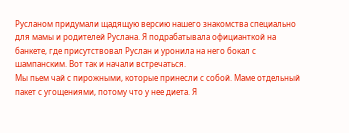Русланом придумали щадящую версию нашего знакомства специально для мамы и родителей Руслана. Я подрабатывала официанткой на банкете, где присутствовал Руслан и уронила на него бокал с шампанским. Вот так и начали встречаться.
Мы пьем чай с пирожными, которые принесли с собой. Маме отдельный пакет с угощениями, потому что у нее диета. Я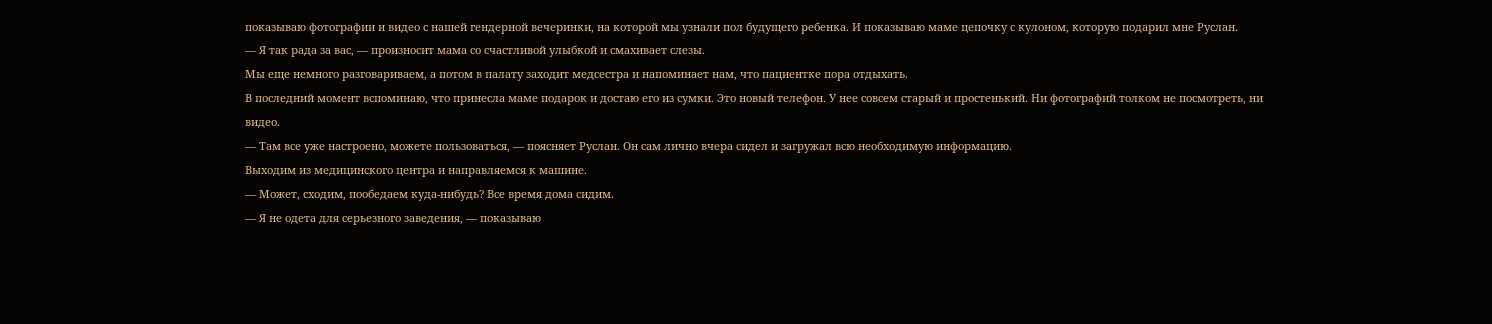показываю фотографии и видео с нашей гендерной вечеринки, на которой мы узнали пол будущего ребенка. И показываю маме цепочку с кулоном, которую подарил мне Руслан.
— Я так рада за вас, — произносит мама со счастливой улыбкой и смахивает слезы.
Мы еще немного разговариваем, а потом в палату заходит медсестра и напоминает нам, что пациентке пора отдыхать.
В последний момент вспоминаю, что принесла маме подарок и достаю его из сумки. Это новый телефон. У нее совсем старый и простенький. Ни фотографий толком не посмотреть, ни видео.
— Там все уже настроено, можете пользоваться, — поясняет Руслан. Он сам лично вчера сидел и загружал всю необходимую информацию.
Выходим из медицинского центра и направляемся к машине.
— Может, сходим, пообедаем куда-нибудь? Все время дома сидим.
— Я не одета для серьезного заведения, — показываю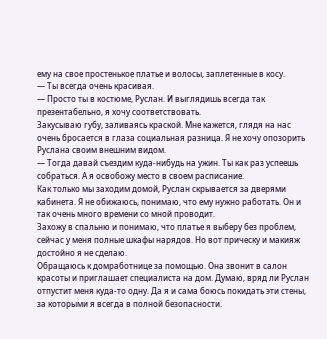ему на свое простенькое платье и волосы, заплетенные в косу.
— Ты всегда очень красивая.
— Просто ты в костюме, Руслан. И выглядишь всегда так презентабельно, я хочу соответствовать.
Закусываю губу, заливаясь краской. Мне кажется, глядя на нас очень бросается в глаза социальная разница. Я не хочу опозорить Руслана своим внешним видом.
— Тогда давай съездим куда-нибудь на ужин. Ты как раз успеешь собраться. А я освобожу место в своем расписание.
Как только мы заходим домой, Руслан скрывается за дверями кабинета. Я не обижаюсь, понимаю, что ему нужно работать. Он и так очень много времени со мной проводит.
Захожу в спальню и понимаю, что платье я выберу без проблем, сейчас у меня полные шкафы нарядов. Но вот прическу и макияж достойно я не сделаю.
Обращаюсь к домработнице за помощью. Она звонит в салон красоты и приглашает специалиста на дом. Думаю, вряд ли Руслан отпустит меня куда-то одну. Да я и сама боюсь покидать эти стены, за которыми я всегда в полной безопасности.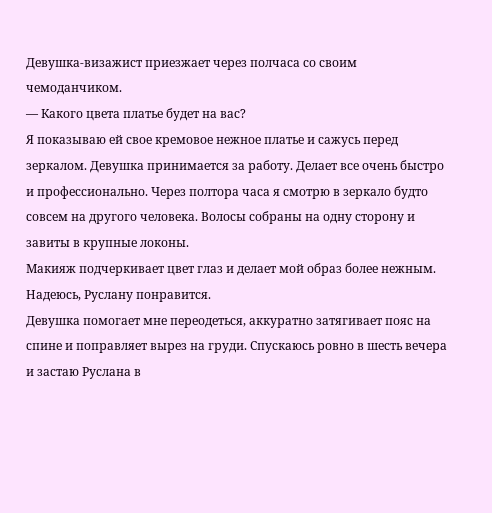Девушка-визажист приезжает через полчаса со своим чемоданчиком.
— Какого цвета платье будет на вас?
Я показываю ей свое кремовое нежное платье и сажусь перед зеркалом. Девушка принимается за работу. Делает все очень быстро и профессионально. Через полтора часа я смотрю в зеркало будто совсем на другого человека. Волосы собраны на одну сторону и завиты в крупные локоны.
Макияж подчеркивает цвет глаз и делает мой образ более нежным. Надеюсь, Руслану понравится.
Девушка помогает мне переодеться, аккуратно затягивает пояс на спине и поправляет вырез на груди. Спускаюсь ровно в шесть вечера и застаю Руслана в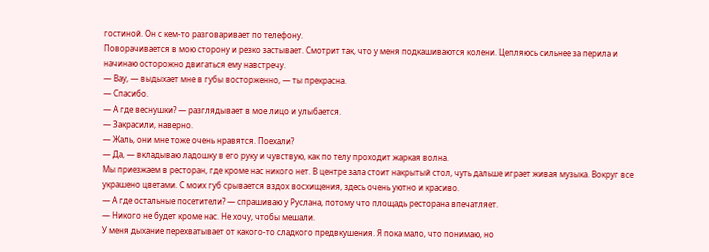гостиной. Он с кем-то разговаривает по телефону.
Поворачивается в мою сторону и резко застывает. Смотрит так, что у меня подкашиваются колени. Цепляюсь сильнее за перила и начинаю осторожно двигаться ему навстречу.
— Вау, — выдыхает мне в губы восторженно, — ты прекрасна.
— Спасибо.
— А где веснушки? — разглядывает в мое лицо и улыбается.
— Закрасили, наверно.
— Жаль, они мне тоже очень нравятся. Поехали?
— Да, — вкладываю ладошку в его руку и чувствую, как по телу проходит жаркая волна.
Мы приезжаем в ресторан, где кроме нас никого нет. В центре зала стоит накрытый стол, чуть дальше играет живая музыка. Вокруг все украшено цветами. С моих губ срывается вздох восхищения, здесь очень уютно и красиво.
— А где остальные посетители? — спрашиваю у Руслана, потому что площадь ресторана впечатляет.
— Никого не будет кроме нас. Не хочу, чтобы мешали.
У меня дыхание перехватывает от какого-то сладкого предвкушения. Я пока мало, что понимаю, но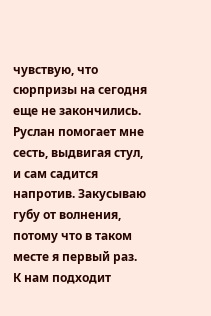чувствую, что сюрпризы на сегодня еще не закончились.
Руслан помогает мне сесть, выдвигая стул, и сам садится напротив. Закусываю губу от волнения, потому что в таком месте я первый раз. К нам подходит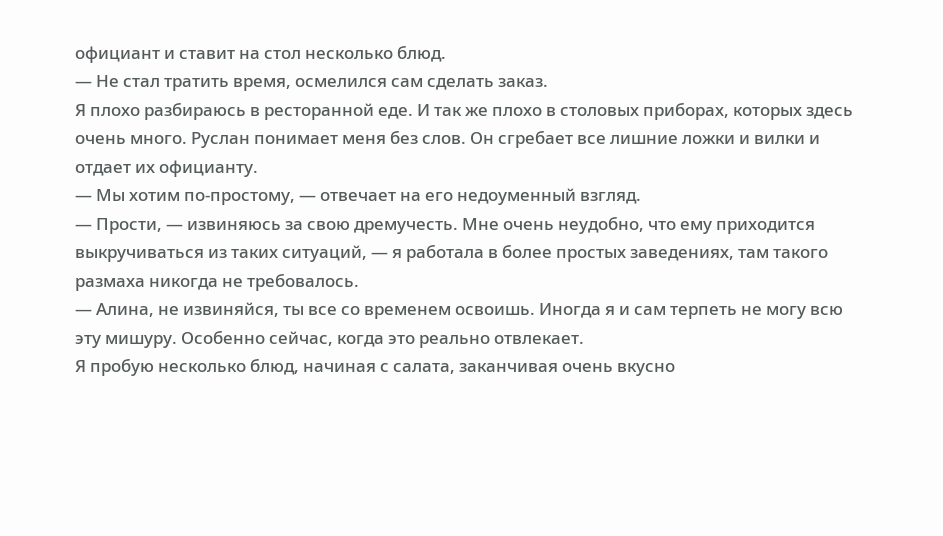официант и ставит на стол несколько блюд.
— Не стал тратить время, осмелился сам сделать заказ.
Я плохо разбираюсь в ресторанной еде. И так же плохо в столовых приборах, которых здесь очень много. Руслан понимает меня без слов. Он сгребает все лишние ложки и вилки и отдает их официанту.
— Мы хотим по-простому, — отвечает на его недоуменный взгляд.
— Прости, — извиняюсь за свою дремучесть. Мне очень неудобно, что ему приходится выкручиваться из таких ситуаций, — я работала в более простых заведениях, там такого размаха никогда не требовалось.
— Алина, не извиняйся, ты все со временем освоишь. Иногда я и сам терпеть не могу всю эту мишуру. Особенно сейчас, когда это реально отвлекает.
Я пробую несколько блюд, начиная с салата, заканчивая очень вкусно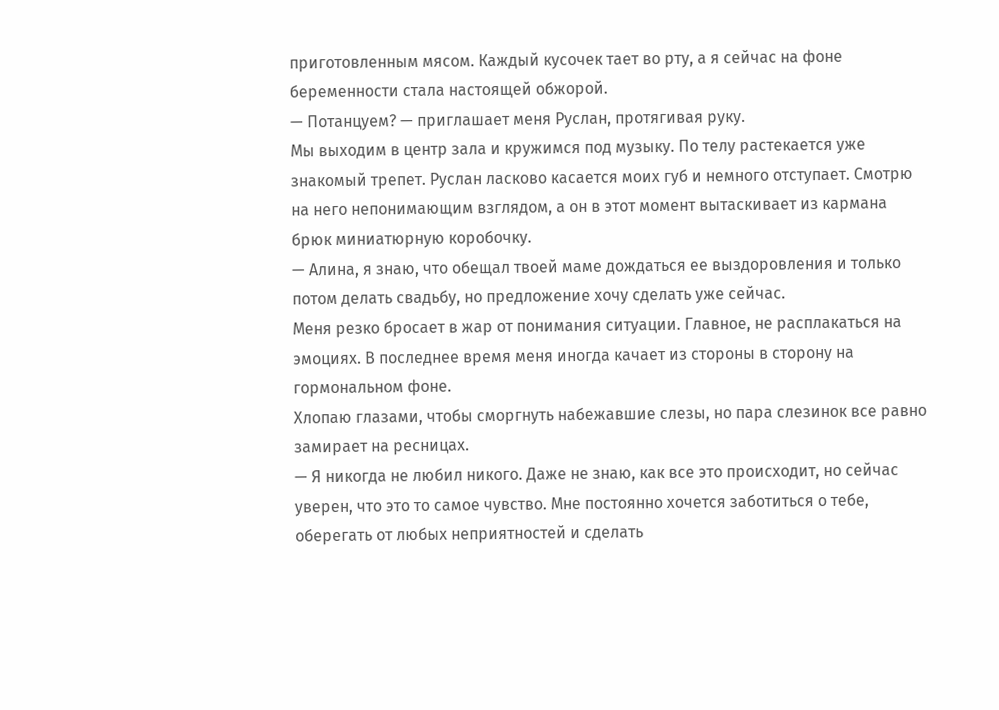приготовленным мясом. Каждый кусочек тает во рту, а я сейчас на фоне беременности стала настоящей обжорой.
— Потанцуем? — приглашает меня Руслан, протягивая руку.
Мы выходим в центр зала и кружимся под музыку. По телу растекается уже знакомый трепет. Руслан ласково касается моих губ и немного отступает. Смотрю на него непонимающим взглядом, а он в этот момент вытаскивает из кармана брюк миниатюрную коробочку.
— Алина, я знаю, что обещал твоей маме дождаться ее выздоровления и только потом делать свадьбу, но предложение хочу сделать уже сейчас.
Меня резко бросает в жар от понимания ситуации. Главное, не расплакаться на эмоциях. В последнее время меня иногда качает из стороны в сторону на гормональном фоне.
Хлопаю глазами, чтобы сморгнуть набежавшие слезы, но пара слезинок все равно замирает на ресницах.
— Я никогда не любил никого. Даже не знаю, как все это происходит, но сейчас уверен, что это то самое чувство. Мне постоянно хочется заботиться о тебе, оберегать от любых неприятностей и сделать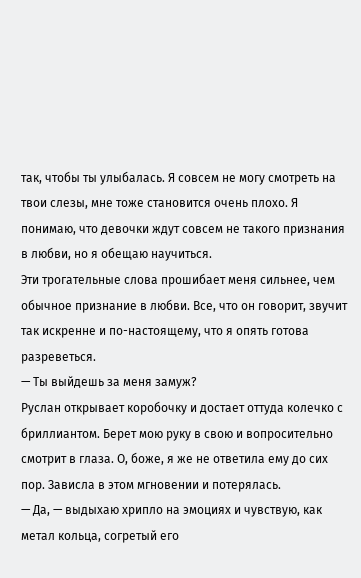так, чтобы ты улыбалась. Я совсем не могу смотреть на твои слезы, мне тоже становится очень плохо. Я понимаю, что девочки ждут совсем не такого признания в любви, но я обещаю научиться.
Эти трогательные слова прошибает меня сильнее, чем обычное признание в любви. Все, что он говорит, звучит так искренне и по-настоящему, что я опять готова разреветься.
— Ты выйдешь за меня замуж?
Руслан открывает коробочку и достает оттуда колечко с бриллиантом. Берет мою руку в свою и вопросительно смотрит в глаза. О, боже, я же не ответила ему до сих пор. Зависла в этом мгновении и потерялась.
— Да, — выдыхаю хрипло на эмоциях и чувствую, как метал кольца, согретый его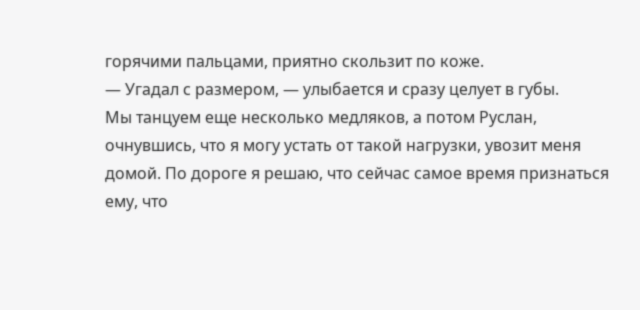горячими пальцами, приятно скользит по коже.
— Угадал с размером, — улыбается и сразу целует в губы.
Мы танцуем еще несколько медляков, а потом Руслан, очнувшись, что я могу устать от такой нагрузки, увозит меня домой. По дороге я решаю, что сейчас самое время признаться ему, что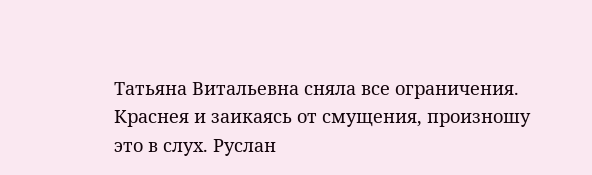Татьяна Витальевна сняла все ограничения.
Краснея и заикаясь от смущения, произношу это в слух. Руслан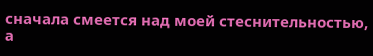сначала смеется над моей стеснительностью, а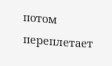потом переплетает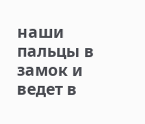наши пальцы в замок и ведет в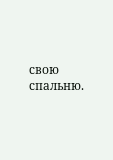свою спальню.